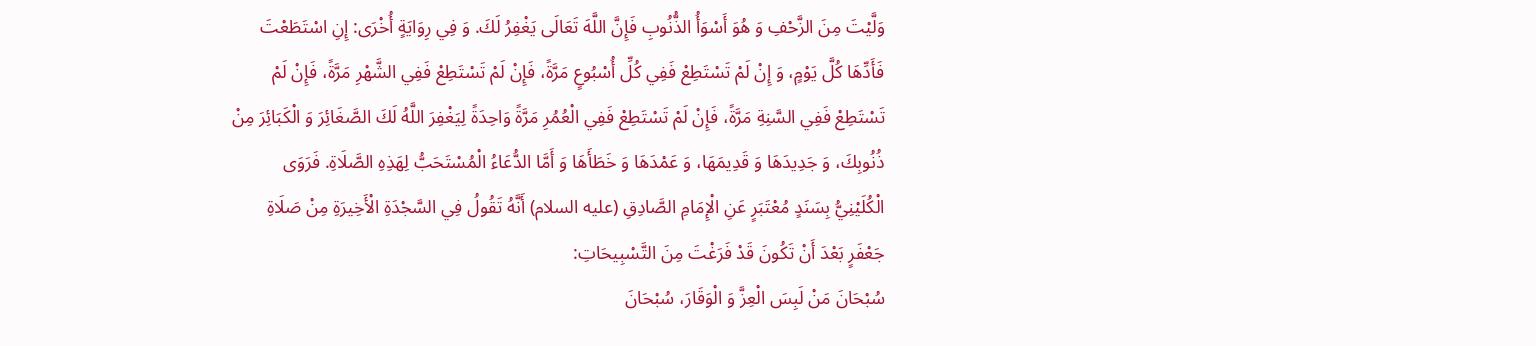وَلَّيْتَ مِنَ الزَّحْفِ وَ هُوَ أَسْوَأُ الذُّنُوبِ فَإِنَّ اللَّهَ تَعَالَى يَغْفِرُ لَكَ. وَ فِي رِوَايَةٍ أُخْرَى: إِنِ اسْتَطَعْتَ فَأَدِّهَا كُلَّ يَوْمٍ، وَ إِنْ لَمْ تَسْتَطِعْ فَفِي كُلِّ أُسْبُوعٍ مَرَّةً، فَإِنْ لَمْ تَسْتَطِعْ فَفِي الشَّهْرِ مَرَّةً، فَإِنْ لَمْ تَسْتَطِعْ فَفِي السَّنِةِ مَرَّةً، فَإِنْ لَمْ تَسْتَطِعْ فَفِي الْعُمُرِ مَرَّةً وَاحِدَةً لِيَغْفِرَ اللَّهُ لَكَ الصَّغَائِرَ وَ الْكَبَائِرَ مِنْ ذُنُوبِكَ، وَ جَدِيدَهَا وَ قَدِيمَهَا، وَ عَمْدَهَا وَ خَطَأَهَا وَ أَمَّا الدُّعَاءُ الْمُسْتَحَبُّ لِهَذِهِ الصَّلَاةِ. فَرَوَى الْكُلَيْنِيُّ بِسَنَدٍ مُعْتَبَرٍ عَنِ الْإِمَامِ الصَّادِقِ (عليه السلام) أَنَّهُ تَقُولُ فِي السَّجْدَةِ الْأَخِيرَةِ مِنْ صَلَاةِ جَعْفَرٍ بَعْدَ أَنْ تَكُونَ قَدْ فَرَغْتَ مِنَ التَّسْبِيحَاتِ:
سُبْحَانَ مَنْ لَبِسَ الْعِزَّ وَ الْوَقَارَ، سُبْحَانَ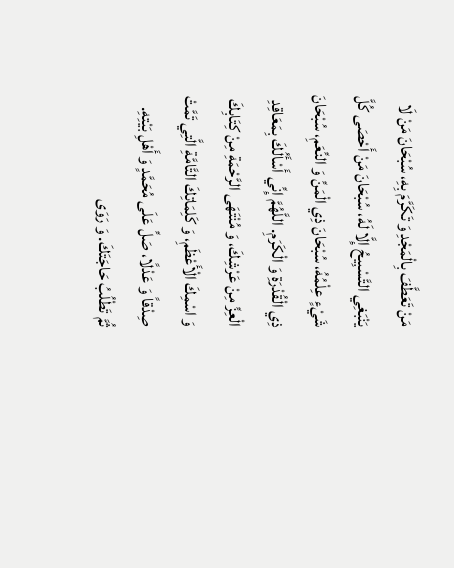مَنْ تَعَطَّفَ بِالْمَجْدِ وَ تَكَرَّمَ بِهِ، سُبْحَانَ مَنْ لَا يَنْبَغِي التَّسْبِيحُ إِلَّا لَهُ، سُبْحَانَ مَنْ أَحْصَى كُلَّ شَيْءٍ عِلْمُهُ، سُبْحَانَ ذِي الْمَنِّ وَ النِّعَمِ، سُبْحَانَ ذِي الْقُدْرَةِ وَ الْكَرَمِ. اللَّهُمَّ إِنِّي أَسْأَلُكَ بِمَعَاقِدِ الْعِزِّ مِنْ عَرْشِكَ، وَ مُنْتَهَى الرَّحْمَةِ مِنْ كِتَابِكَ وَ اسْمِكَ الْأَعْظَمِ، وَ كَلِمَاتِكَ التَّامَّةِ الَّتِي تَمَّتْ صِدْقاً وَ عَدْلًا، صَلِّ عَلَى مُحَمَّدٍ وَ أَهْلِ بَيْتِهِ. ثُمَّ تَطْلُبُ حَاجَتَكَ. وَ رَوَى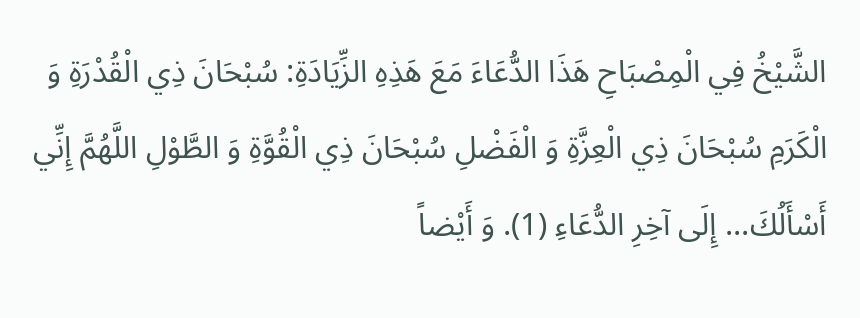الشَّيْخُ فِي الْمِصْبَاحِ هَذَا الدُّعَاءَ مَعَ هَذِهِ الزِّيَادَةِ: سُبْحَانَ ذِي الْقُدْرَةِ وَ الْكَرَمِ سُبْحَانَ ذِي الْعِزَّةِ وَ الْفَضْلِ سُبْحَانَ ذِي الْقُوَّةِ وَ الطَّوْلِ اللَّهُمَّ إِنِّي أَسْأَلُكَ... إِلَى آخِرِ الدُّعَاءِ (1). وَ أَيْضاً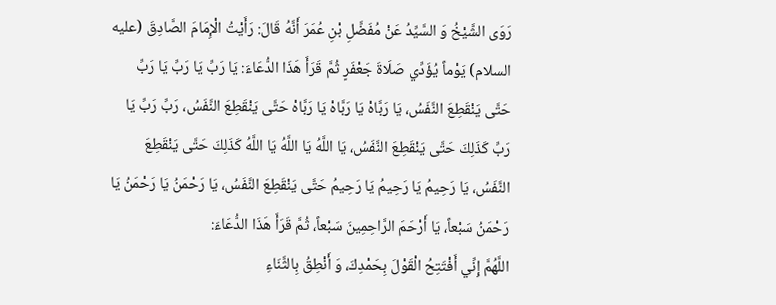رَوَى الشَّيْخُ وَ السَّيِّدُ عَنْ مُفَضَّلِ بْنِ عُمَرَ أَنَّهُ قَالَ: رَأَيْتُ الْإِمَامَ الصَّادِقَ (عليه السلام) يَوْماً يُؤَدِّي صَلَاةَ جَعْفَرٍ ثُمَّ قَرَأَ هَذَا الدُّعَاءَ: يَا رَبِّ يَا رَبِّ يَا رَبِّ حَتَّى يَنْقَطِعَ النَّفَسُ، يَا رَبَّاهْ يَا رَبَّاهْ يَا رَبَّاهْ حَتَّى يَنْقَطِعَ النَّفَسُ، رَبِّ رَبِّ يَا رَبِّ كَذَلِكَ حَتَّى يَنْقَطِعَ النَّفَسُ، يَا اللَّهُ يَا اللَّهُ يَا اللَّهُ كَذَلِكَ حَتَّى يَنْقَطِعَ النَّفَسُ، يَا رَحِيمُ يَا رَحِيمُ يَا رَحِيمُ حَتَّى يَنْقَطِعَ النَّفَسُ، يَا رَحْمَنُ يَا رَحْمَنُ يَا رَحْمَنُ سَبْعاً، يَا أَرْحَمَ الرَّاحِمِينَ سَبْعاً، ثُمَّ قَرَأَ هَذَا الدُّعَاءَ:
اللَّهُمَّ إِنِّي أَفْتَتِحُ الْقَوْلَ بِحَمْدِكَ، وَ أَنْطِقُ بِالثَّنَاءِ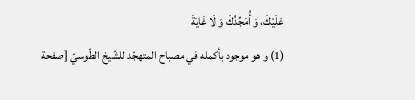عَلَيْكَ، وَ أُمَجِّدُكَ وَ لَا غَايَةَ
(1) و هو موجود بأكمله في مصباح المتهجّد للشّيخ الطّوسيّ [صفحة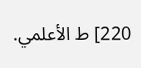220] ط الأعلمي.